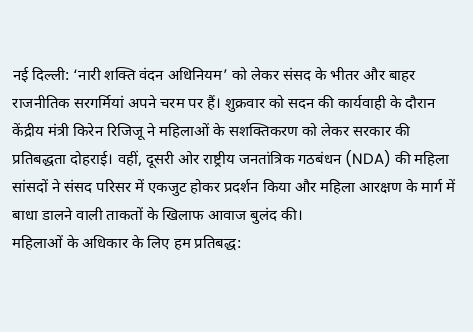नई दिल्ली: ‘नारी शक्ति वंदन अधिनियम’ को लेकर संसद के भीतर और बाहर राजनीतिक सरगर्मियां अपने चरम पर हैं। शुक्रवार को सदन की कार्यवाही के दौरान केंद्रीय मंत्री किरेन रिजिजू ने महिलाओं के सशक्तिकरण को लेकर सरकार की प्रतिबद्धता दोहराई। वहीं, दूसरी ओर राष्ट्रीय जनतांत्रिक गठबंधन (NDA) की महिला सांसदों ने संसद परिसर में एकजुट होकर प्रदर्शन किया और महिला आरक्षण के मार्ग में बाधा डालने वाली ताकतों के खिलाफ आवाज बुलंद की।
महिलाओं के अधिकार के लिए हम प्रतिबद्ध: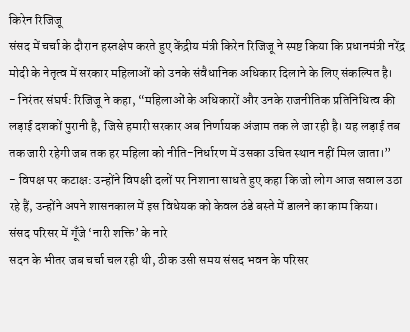किरेन रिजिजू
संसद में चर्चा के दौरान हस्तक्षेप करते हुए केंद्रीय मंत्री किरेन रिजिजू ने स्पष्ट किया कि प्रधानमंत्री नरेंद्र मोदी के नेतृत्व में सरकार महिलाओं को उनके संवैधानिक अधिकार दिलाने के लिए संकल्पित है।
- निरंतर संघर्ष: रिजिजू ने कहा, “महिलाओं के अधिकारों और उनके राजनीतिक प्रतिनिधित्व की लड़ाई दशकों पुरानी है, जिसे हमारी सरकार अब निर्णायक अंजाम तक ले जा रही है। यह लड़ाई तब तक जारी रहेगी जब तक हर महिला को नीति-निर्धारण में उसका उचित स्थान नहीं मिल जाता।”
- विपक्ष पर कटाक्ष: उन्होंने विपक्षी दलों पर निशाना साधते हुए कहा कि जो लोग आज सवाल उठा रहे हैं, उन्होंने अपने शासनकाल में इस विधेयक को केवल ठंडे बस्ते में डालने का काम किया।
संसद परिसर में गूँजे ‘नारी शक्ति’ के नारे
सदन के भीतर जब चर्चा चल रही थी, ठीक उसी समय संसद भवन के परिसर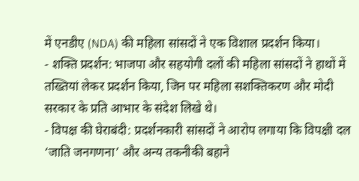में एनडीए (NDA) की महिला सांसदों ने एक विशाल प्रदर्शन किया।
- शक्ति प्रदर्शन: भाजपा और सहयोगी दलों की महिला सांसदों ने हाथों में तख्तियां लेकर प्रदर्शन किया, जिन पर महिला सशक्तिकरण और मोदी सरकार के प्रति आभार के संदेश लिखे थे।
- विपक्ष की घेराबंदी: प्रदर्शनकारी सांसदों ने आरोप लगाया कि विपक्षी दल ‘जाति जनगणना’ और अन्य तकनीकी बहाने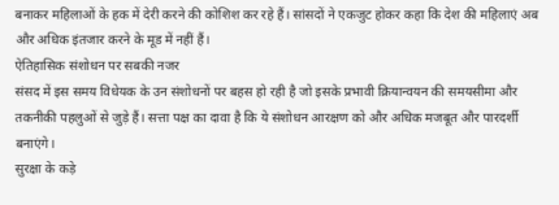बनाकर महिलाओं के हक में देरी करने की कोशिश कर रहे हैं। सांसदों ने एकजुट होकर कहा कि देश की महिलाएं अब और अधिक इंतजार करने के मूड में नहीं हैं।
ऐतिहासिक संशोधन पर सबकी नजर
संसद में इस समय विधेयक के उन संशोधनों पर बहस हो रही है जो इसके प्रभावी क्रियान्वयन की समयसीमा और तकनीकी पहलुओं से जुड़े हैं। सत्ता पक्ष का दावा है कि ये संशोधन आरक्षण को और अधिक मजबूत और पारदर्शी बनाएंगे।
सुरक्षा के कड़े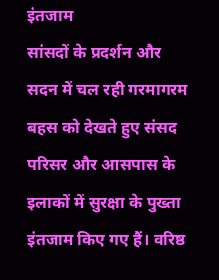इंतजाम
सांसदों के प्रदर्शन और सदन में चल रही गरमागरम बहस को देखते हुए संसद परिसर और आसपास के इलाकों में सुरक्षा के पुख्ता इंतजाम किए गए हैं। वरिष्ठ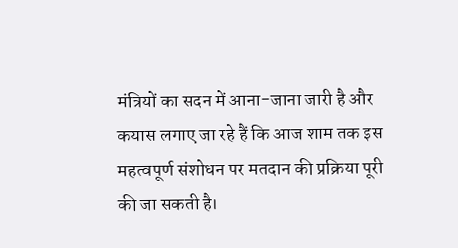मंत्रियों का सदन में आना-जाना जारी है और कयास लगाए जा रहे हैं कि आज शाम तक इस महत्वपूर्ण संशोधन पर मतदान की प्रक्रिया पूरी की जा सकती है।